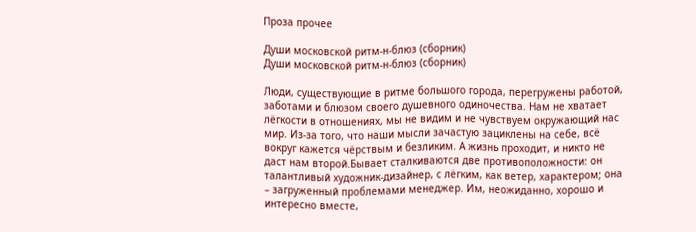Проза прочее

Души московской ритм-н-блюз (сборник)
Души московской ритм-н-блюз (сборник)

Люди, существующие в ритме большого города, перегружены работой, заботами и блюзом своего душевного одиночества. Нам не хватает лёгкости в отношениях, мы не видим и не чувствуем окружающий нас мир. Из-за того, что наши мысли зачастую зациклены на себе, всё вокруг кажется чёрствым и безликим. А жизнь проходит, и никто не даст нам второй.Бывает сталкиваются две противоположности: он талантливый художник-дизайнер, с лёгким, как ветер, характером; она – загруженный проблемами менеджер. Им, неожиданно, хорошо и интересно вместе,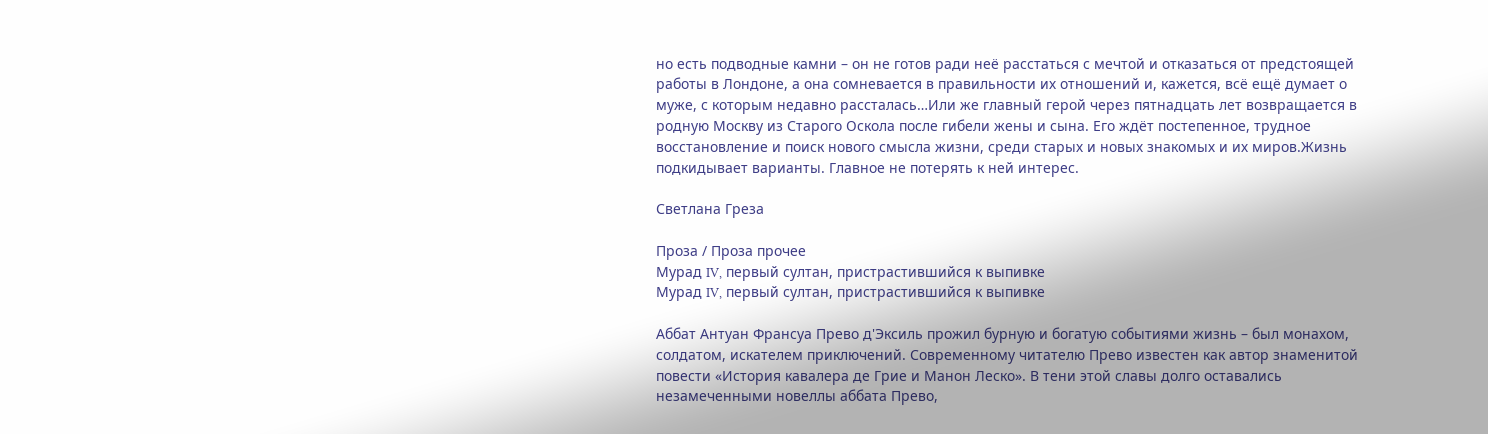но есть подводные камни – он не готов ради неё расстаться с мечтой и отказаться от предстоящей работы в Лондоне, а она сомневается в правильности их отношений и, кажется, всё ещё думает о муже, с которым недавно рассталась…Или же главный герой через пятнадцать лет возвращается в родную Москву из Старого Оскола после гибели жены и сына. Его ждёт постепенное, трудное восстановление и поиск нового смысла жизни, среди старых и новых знакомых и их миров.Жизнь подкидывает варианты. Главное не потерять к ней интерес.

Светлана Грезa

Проза / Проза прочее
Мурад IV, первый султан, пристрастившийся к выпивке
Мурад IV, первый султан, пристрастившийся к выпивке

Аббат Антуан Франсуа Прево д'Эксиль прожил бурную и богатую событиями жизнь – был монахом, солдатом, искателем приключений. Современному читателю Прево известен как автор знаменитой повести «История кавалера де Грие и Манон Леско». В тени этой славы долго оставались незамеченными новеллы аббата Прево,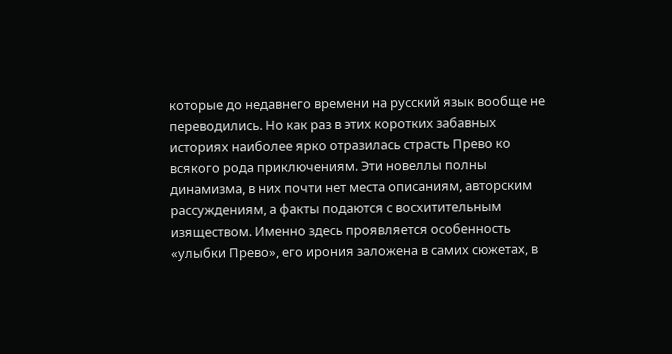которые до недавнего времени на русский язык вообще не переводились. Но как раз в этих коротких забавных историях наиболее ярко отразилась страсть Прево ко всякого рода приключениям. Эти новеллы полны динамизма, в них почти нет места описаниям, авторским рассуждениям, а факты подаются с восхитительным изяществом. Именно здесь проявляется особенность «улыбки Прево», его ирония заложена в самих сюжетах, в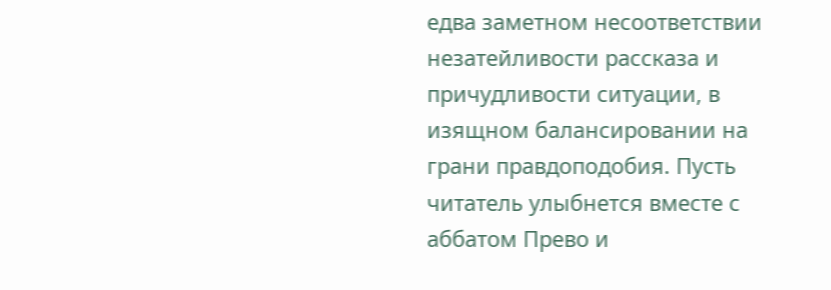едва заметном несоответствии незатейливости рассказа и причудливости ситуации, в изящном балансировании на грани правдоподобия. Пусть читатель улыбнется вместе с аббатом Прево и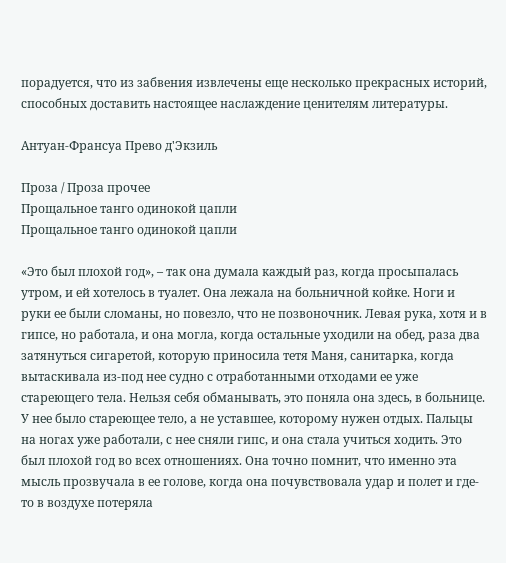порадуется, что из забвения извлечены еще несколько прекрасных историй, способных доставить настоящее наслаждение ценителям литературы.

Антуан-Франсуа Прево д'Экзиль

Проза / Проза прочее
Прощальное танго одинокой цапли
Прощальное танго одинокой цапли

«Это был плохой год», – так она думала каждый раз, когда просыпалась утром, и ей хотелось в туалет. Она лежала на больничной койке. Ноги и руки ее были сломаны, но повезло, что не позвоночник. Левая рука, хотя и в гипсе, но работала, и она могла, когда остальные уходили на обед, раза два затянуться сигаретой, которую приносила тетя Маня, санитарка, когда вытаскивала из-под нее судно с отработанными отходами ее уже стареющего тела. Нельзя себя обманывать, это поняла она здесь, в больнице. У нее было стареющее тело, а не уставшее, которому нужен отдых. Пальцы на ногах уже работали, с нее сняли гипс, и она стала учиться ходить. Это был плохой год во всех отношениях. Она точно помнит, что именно эта мысль прозвучала в ее голове, когда она почувствовала удар и полет и где-то в воздухе потеряла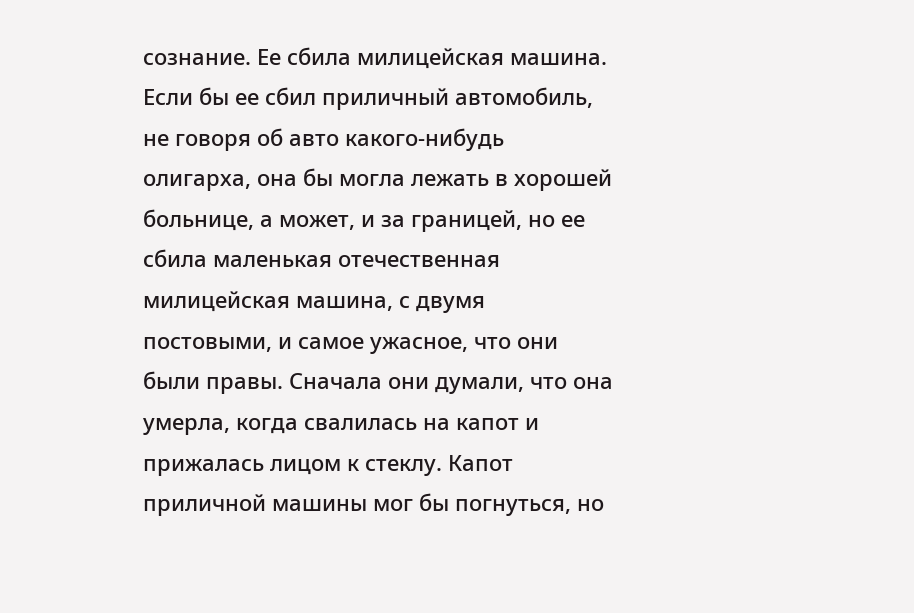сознание. Ее сбила милицейская машина. Если бы ее сбил приличный автомобиль, не говоря об авто какого-нибудь олигарха, она бы могла лежать в хорошей больнице, а может, и за границей, но ее сбила маленькая отечественная милицейская машина, с двумя постовыми, и самое ужасное, что они были правы. Сначала они думали, что она умерла, когда свалилась на капот и прижалась лицом к стеклу. Капот приличной машины мог бы погнуться, но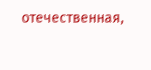отечественная,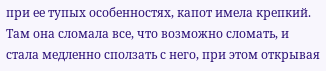при ее тупых особенностях, капот имела крепкий. Там она сломала все, что возможно сломать, и стала медленно сползать с него, при этом открывая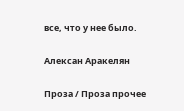все, что у нее было.

Алексан Аракелян

Проза / Проза прочее